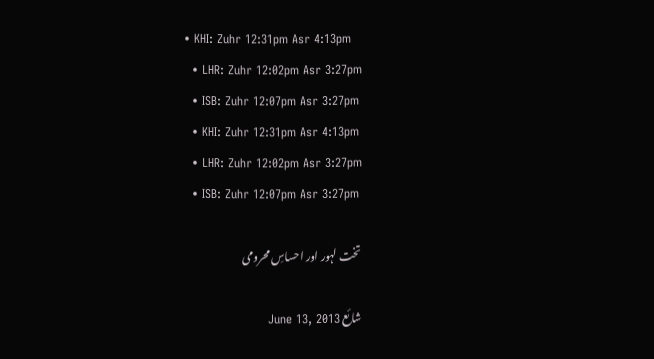• KHI: Zuhr 12:31pm Asr 4:13pm
  • LHR: Zuhr 12:02pm Asr 3:27pm
  • ISB: Zuhr 12:07pm Asr 3:27pm
  • KHI: Zuhr 12:31pm Asr 4:13pm
  • LHR: Zuhr 12:02pm Asr 3:27pm
  • ISB: Zuhr 12:07pm Asr 3:27pm

تخت لہور اور احساسِ محرومی

شائع June 13, 2013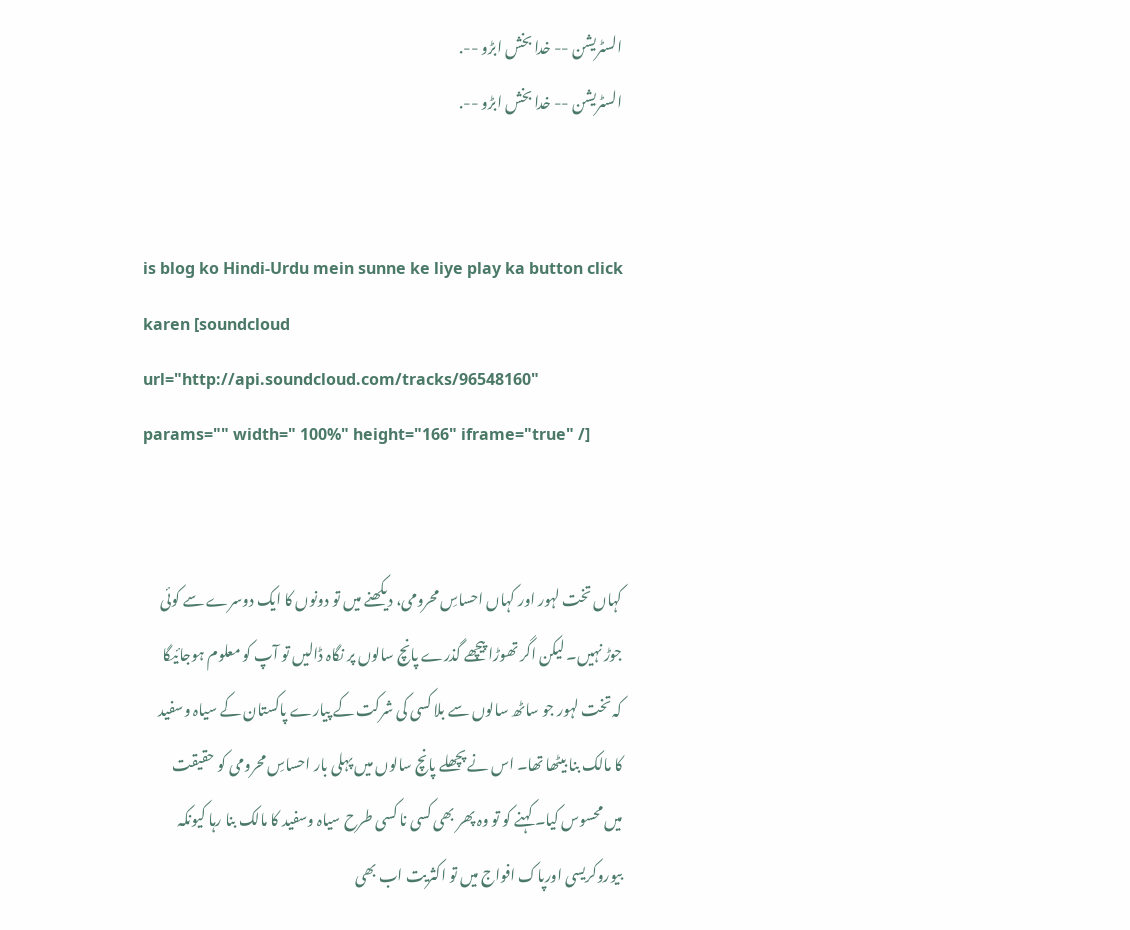السٹریشن -- خدا بخش ابڑو --.
السٹریشن -- خدا بخش ابڑو --.


is blog ko Hindi-Urdu mein sunne ke liye play ka button click karen [soundcloud url="http://api.soundcloud.com/tracks/96548160" params="" width=" 100%" height="166" iframe="true" /]


کہاں تخت لہور اور کہاں احساسِ محرومی، دیکھنے میں تو دونوں کا ایک دوسرے سے کوئی جوڑ نہیں۔ لیکن اگر تھوڑا پیچھے گذرے پانچ سالوں پر نگاہ ڈالیں تو آپ کو معلوم ہوجائیگا کہ تخت لہور جو ساٹھ سالوں سے بلا کسی کی شرکت کے پیارے پاکستان کے سیاہ وسفید کا مالک بنا بیٹھا تھا۔ اس نے پچھلے پانچ سالوں میں پہلی بار احساسِ محرومی کو حقیقت میں محسوس کیا۔ کہنے کو تو وہ پھر بھی کسی نا کسی طرح سیاہ وسفید کا مالک بنا رہا کیونکہ بیوروکریسی اورپاک افواج میں تو اکثریت اب بھی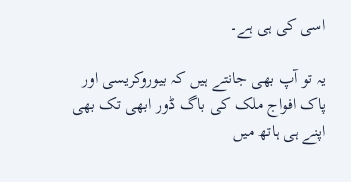اسی کی ہی ہے۔

یہ تو آپ بھی جانتے ہیں کہ بیوروکریسی اور پاک افواج ملک کی باگ ڈور ابھی تک بھی اپنے ہی ہاتھ میں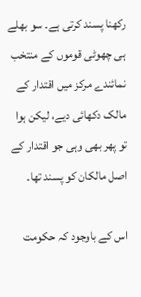رکھنا پسند کرتی ہے۔ سو بھلے ہی چھوٹی قوموں کے منتخب نمائندے مرکز میں اقتدار کے مالک دکھائی دیے، لیکن ہوا تو پھر بھی وہی جو اقتدار کے اصل مالکان کو پسند تھا۔

اس کے باوجود کہ حکومت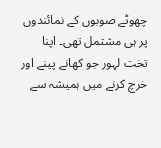چھوٹے صوبوں کے نمائندوں پر ہی مشتمل تھی۔ اپنا تخت لہور جو کھانے پینے اور خرچ کرنے میں ہمیشہ سے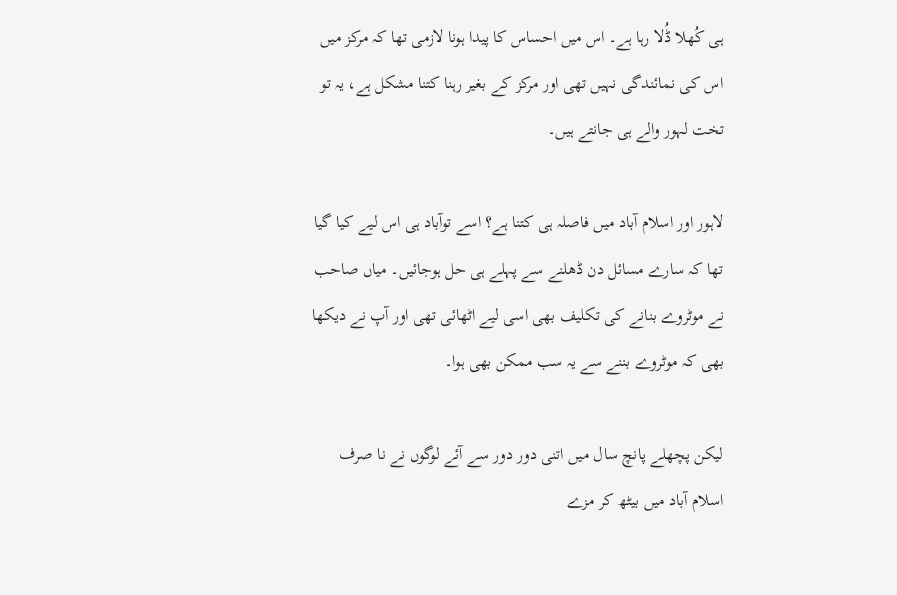ہی کُھلا ڈُلا رہا ہے۔ اس میں احساس کا پیدا ہونا لازمی تھا کہ مرکز میں اس کی نمائندگی نہیں تھی اور مرکز کے بغیر رہنا کتنا مشکل ہے، یہ تو تخت لہور والے ہی جانتے ہیں۔

لاہور اور اسلام آباد میں فاصلہ ہی کتنا ہے؟ اسے توآباد ہی اس لیے کیا گیا تھا کہ سارے مسائل دن ڈھلنے سے پہلے ہی حل ہوجائیں۔ میاں صاحب نے موٹروے بنانے کی تکلیف بھی اسی لیے اٹھائی تھی اور آپ نے دیکھا بھی کہ موٹروے بننے سے یہ سب ممکن بھی ہوا۔

لیکن پچھلے پانچ سال میں اتنی دور دور سے آئے لوگوں نے نا صرف اسلام آباد میں بیٹھ کر مزے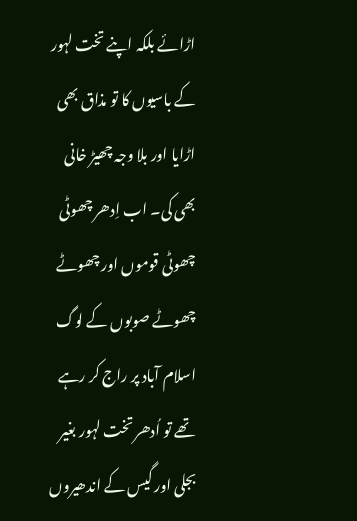اڑائے بلکہ اپنے تخت لہور کے باسیوں کا تو مذاق بھی اڑایا اور بلا وجہ چھیڑ خانی بھی کی۔ اب اِدھر چھوٹی چھوٹی قوموں اور چھوٹے چھوٹے صوبوں کے لوگ اسلام آباد پر راج کر رہے تھے تو اُدھر تخت لہور بغیر بجلی اور گیس کے اندھیروں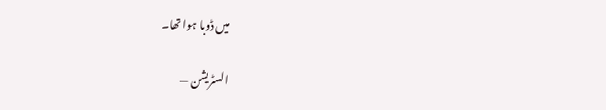میں ڈوبا ہوا تھا۔

السٹریشن —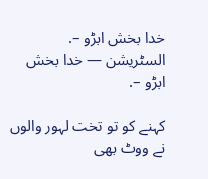خدا بخش ابڑو –.
السٹریشن — خدا بخش ابڑو –.

کہنے کو تو تخت لہور والوں نے ووٹ بھی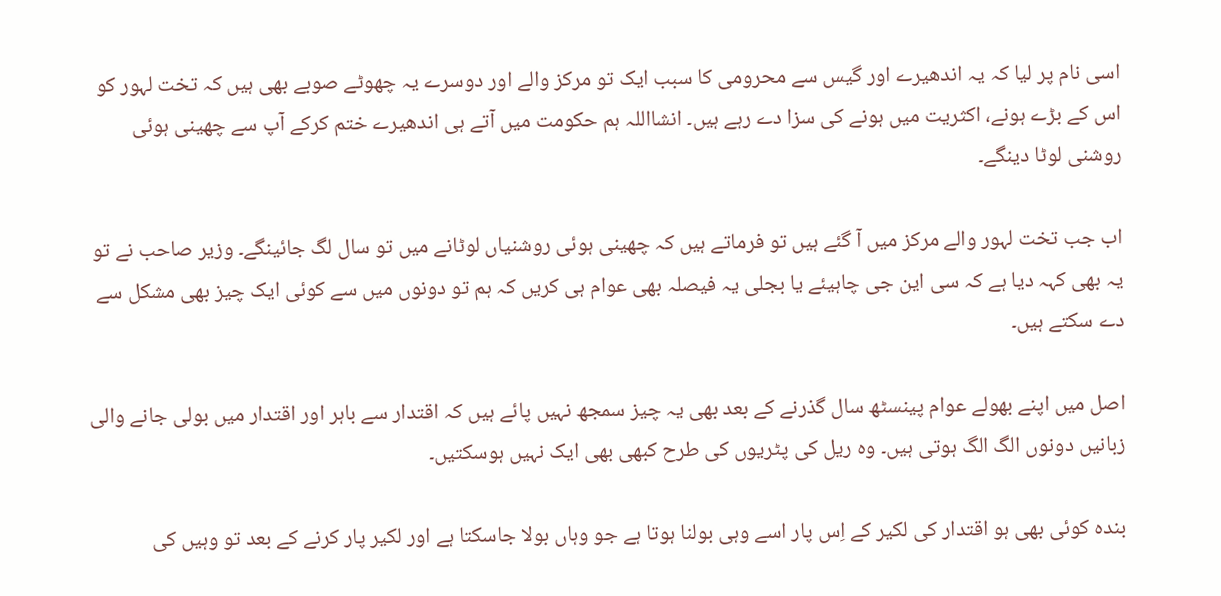اسی نام پر لیا کہ یہ اندھیرے اور گیس سے محرومی کا سبب ایک تو مرکز والے اور دوسرے یہ چھوٹے صوبے بھی ہیں کہ تخت لہور کو اس کے بڑے ہونے، اکثریت میں ہونے کی سزا دے رہے ہیں۔ انشااللہ ہم حکومت میں آتے ہی اندھیرے ختم کرکے آپ سے چھینی ہوئی روشنی لوٹا دینگے۔

اب جب تخت لہور والے مرکز میں آ گئے ہیں تو فرماتے ہیں کہ چھینی ہوئی روشنیاں لوٹانے میں تو سال لگ جائینگے۔ وزیر صاحب نے تو یہ بھی کہہ دیا ہے کہ سی این جی چاہیئے یا بجلی یہ فیصلہ بھی عوام ہی کریں کہ ہم تو دونوں میں سے کوئی ایک چیز بھی مشکل سے دے سکتے ہیں۔

اصل میں اپنے بھولے عوام پینسٹھ سال گذرنے کے بعد بھی یہ چیز سمجھ نہیں پائے ہیں کہ اقتدار سے باہر اور اقتدار میں بولی جانے والی زبانیں دونوں الگ الگ ہوتی ہیں۔ وہ ریل کی پٹریوں کی طرح کبھی بھی ایک نہیں ہوسکتیں۔

بندہ کوئی بھی ہو اقتدار کی لکیر کے اِس پار اسے وہی بولنا ہوتا ہے جو وہاں بولا جاسکتا ہے اور لکیر پار کرنے کے بعد تو وہیں کی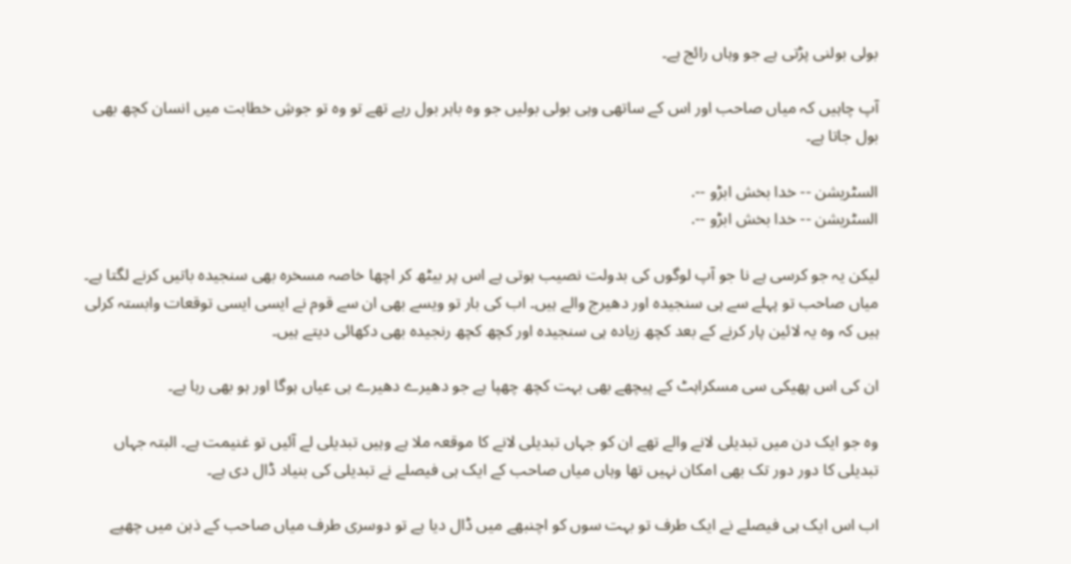بولی بولنی پڑتی ہے جو وہاں رائج ہے۔

آپ چاہیں کہ میاں صاحب اور اس کے ساتھی وہی بولی بولیں جو وہ باہر بول رہے تھے تو وہ تو جوشِ خطابت میں انسان کچھ بھی بول جاتا ہے۔

السٹریشن -- خدا بخش ابڑو --.
السٹریشن -- خدا بخش ابڑو --.

لیکن یہ جو کرسی ہے نا جو آپ لوگوں کی بدولت نصیب ہوتی ہے اس پر بیٹھ کر اچھا خاصہ مسخرہ بھی سنجیدہ باتیں کرنے لگتا ہے۔ میاں صاحب تو پہلے سے ہی سنجیدہ اور دھیرج والے ہیں۔ اب کی بار تو ویسے بھی ان سے قوم نے ایسی ایسی توقعات وابستہ کرلی ہیں کہ وہ یہ لائین پار کرنے کے بعد کچھ زیادہ ہی سنجیدہ اور کچھ کچھ رنجیدہ بھی دکھائی دیتے ہیں۔

ان کی اس پھیکی سی مسکراہٹ کے پیچھے بھی بہت کچھ چھپا ہے جو دھیرے دھیرے ہی عیاں ہوگا اور ہو بھی رہا ہے۔

وہ جو ایک دن میں تبدیلی لانے والے تھے ان کو جہاں تبدیلی لانے کا موقعہ ملا ہے وہیں تبدیلی لے آئیں تو غنیمت ہے۔ البتہ جہاں تبدیلی کا دور دور تک بھی امکان نہیں تھا وہاں میاں صاحب کے ایک ہی فیصلے نے تبدیلی کی بنیاد ڈال دی ہے۔

اب اس ایک ہی فیصلے نے ایک طرف تو بہت سوں کو اچنبھے میں ڈال دیا ہے تو دوسری طرف میاں صاحب کے ذہن میں چھپے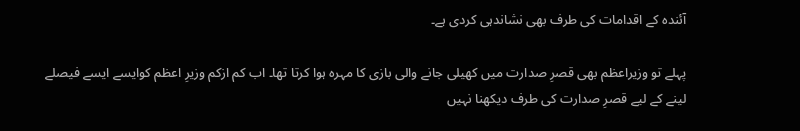آئندہ کے اقدامات کی طرف بھی نشاندہی کردی ہے۔

پہلے تو وزیراعظم بھی قصرِ صدارت میں کھیلی جانے والی بازی کا مہرہ ہوا کرتا تھا۔ اب کم ازکم وزیرِ اعظم کوایسے ایسے فیصلے لینے کے لیے قصرِ صدارت کی طرف دیکھنا نہیں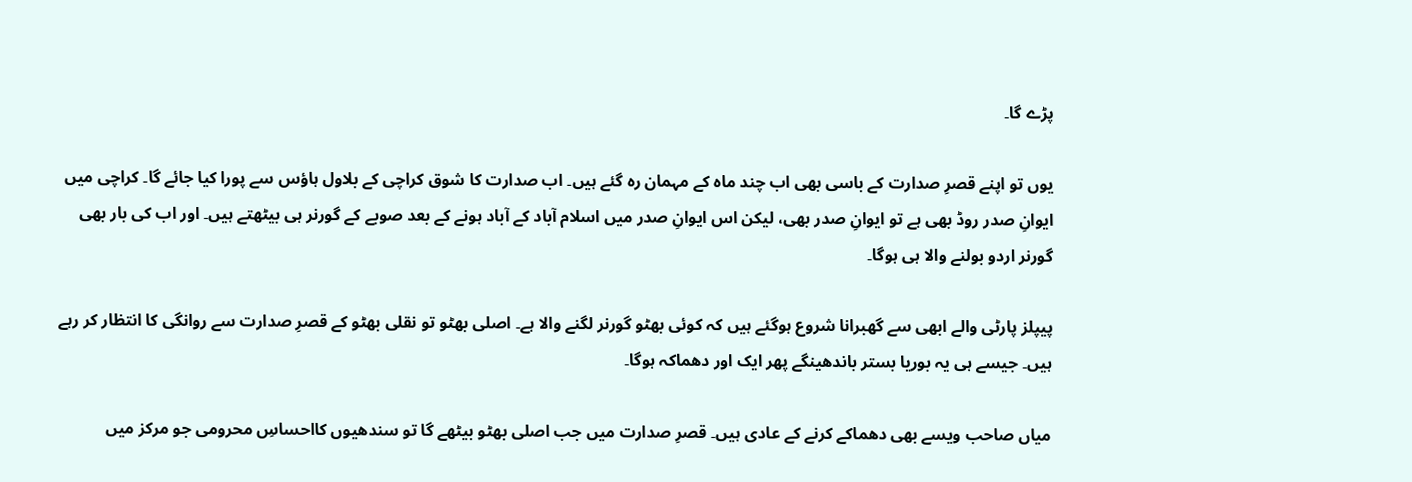پڑے گا۔

یوں تو اپنے قصرِ صدارت کے باسی بھی اب چند ماہ کے مہمان رہ گئے ہیں۔ اب صدارت کا شوق کراچی کے بلاول ہاؤس سے پورا کیا جائے گا۔ کراچی میں ایوانِ صدر روڈ بھی ہے تو ایوانِ صدر بھی، لیکن اس ایوانِ صدر میں اسلام آباد کے آباد ہونے کے بعد صوبے کے گورنر ہی بیٹھتے ہیں۔ اور اب کی بار بھی گورنر اردو بولنے والا ہی ہوگا۔

پیپلز پارٹی والے ابھی سے گھبرانا شروع ہوگئے ہیں کہ کوئی بھٹو گورنر لگنے والا ہے۔ اصلی بھٹو تو نقلی بھٹو کے قصرِ صدارت سے روانگی کا انتظار کر رہے ہیں۔ جیسے ہی یہ بوریا بستر باندھینگے پھر ایک اور دھماکہ ہوگا۔

میاں صاحب ویسے بھی دھماکے کرنے کے عادی ہیں۔ قصرِ صدارت میں جب اصلی بھٹو بیٹھے گا تو سندھیوں کااحساسِ محرومی جو مرکز میں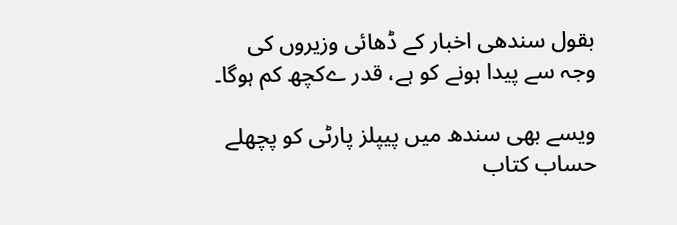بقول سندھی اخبار کے ڈھائی وزیروں کی وجہ سے پیدا ہونے کو ہے، قدر ےکچھ کم ہوگا۔

ویسے بھی سندھ میں پیپلز پارٹی کو پچھلے حساب کتاب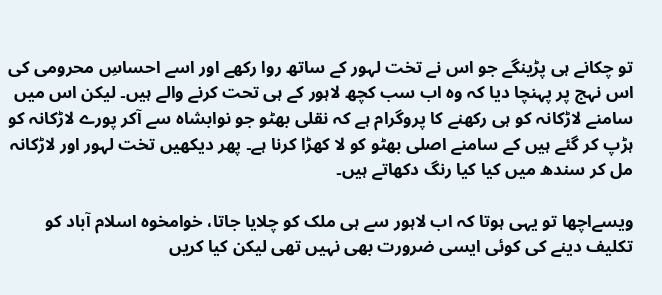تو چکانے ہی پڑینگے جو اس نے تخت لہور کے ساتھ روا رکھے اور اسے احساسِ محرومی کی اس نہج پر پہنچا دیا کہ وہ اب سب کچھ لاہور کے ہی تحت کرنے والے ہیں۔ لیکن اس میں سامنے لاڑکانہ کو ہی رکھنے کا پروگرام ہے کہ نقلی بھٹو جو نوابشاہ سے آکر پورے لاڑکانہ کو ہڑپ کر گئے ہیں کے سامنے اصلی بھٹو کو لا کھڑا کرنا ہے۔ پھر دیکھیں تخت لہور اور لاڑکانہ مل کر سندھ میں کیا کیا رنگ دکھاتے ہیں۔

ویسےاچھا تو یہی ہوتا کہ اب لاہور سے ہی ملک کو چلایا جاتا، خوامخوہ اسلام آباد کو تکلیف دینے کی کوئی ایسی ضرورت بھی نہیں تھی لیکن کیا کریں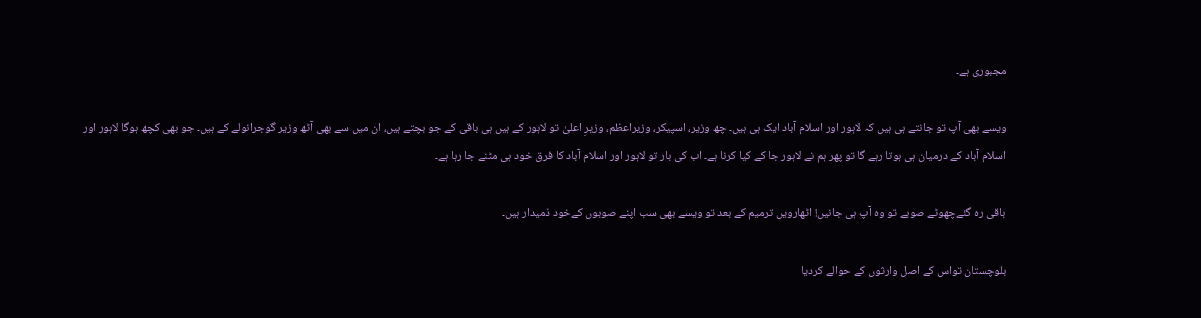مجبوری ہے۔

ویسے بھی آپ تو جانتے ہی ہیں کہ لاہور اور اسلام آباد ایک ہی ہیں۔ چھ وزیر، اسپیکر، وزیراعظم، وزیرِ اعلیٰ تو لاہور کے ہیں ہی باقی کے جو بچتے ہیں، ان میں سے بھی آٹھ وزیر گوجرانولے کے ہیں۔ جو بھی کچھ ہوگا لاہور اور اسلام آباد کے درمیان ہی ہوتا رہے گا تو پھر ہم نے لاہور جا کے کیا کرنا ہے۔ اب کی بار تو لاہور اور اسلام آباد کا فرق خود ہی مٹنے جا رہا ہے۔

باقی رہ گئےچھوٹے صوبے تو وہ آپ ہی جانیں! اٹھارویں ترمیم کے بعد تو ویسے بھی سب اپنے صوبوں کےخود ذمیدار ہیں۔

بلوچستان تواس کے اصل وارثوں کے حوالے کردیا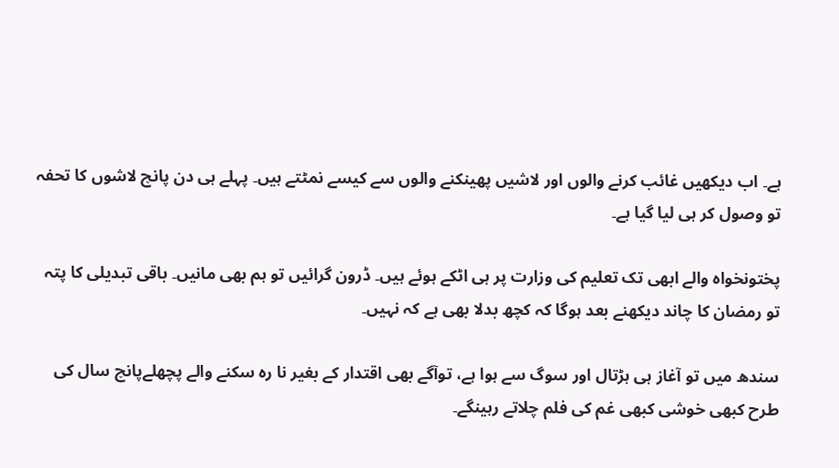ہے۔ اب دیکھیں غائب کرنے والوں اور لاشیں پھینکنے والوں سے کیسے نمٹتے ہیں۔ پہلے ہی دن پانچ لاشوں کا تحفہ تو وصول کر ہی لیا گیا ہے۔

پختونخواہ والے ابھی تک تعلیم کی وزارت پر ہی اٹکے ہوئے ہیں۔ ڈرون گرائیں تو ہم بھی مانیں۔ باقی تبدیلی کا پتہ تو رمضان کا چاند دیکھنے بعد ہوگا کہ کچھ بدلا بھی ہے کہ نہیں۔

سندھ میں تو آغاز ہی ہڑتال اور سوگ سے ہوا ہے، توآگے بھی اقتدار کے بغیر نا رہ سکنے والے پچھلےپانچ سال کی طرح کبھی خوشی کبھی غم کی فلم چلاتے رہینگے۔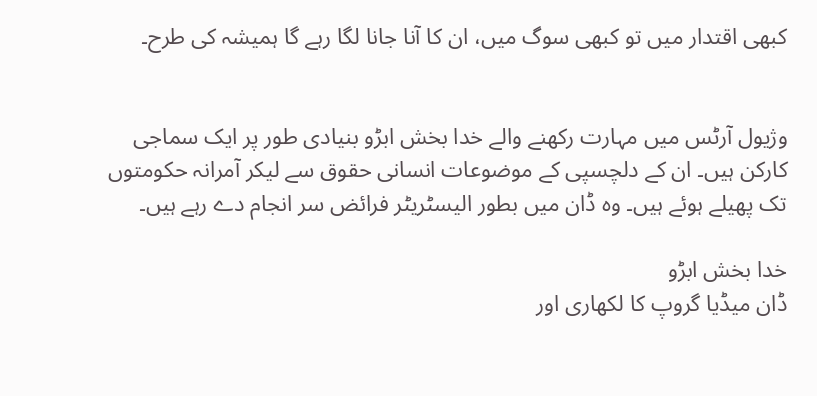کبھی اقتدار میں تو کبھی سوگ میں، ان کا آنا جانا لگا رہے گا ہمیشہ کی طرح۔


وژیول آرٹس میں مہارت رکھنے والے خدا بخش ابڑو بنیادی طور پر ایک سماجی کارکن ہیں۔ ان کے دلچسپی کے موضوعات انسانی حقوق سے لیکر آمرانہ حکومتوں تک پھیلے ہوئے ہیں۔ وہ ڈان میں بطور الیسٹریٹر فرائض سر انجام دے رہے ہیں۔

خدا بخش ابڑو
ڈان میڈیا گروپ کا لکھاری اور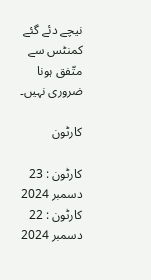نیچے دئے گئے کمنٹس سے متّفق ہونا ضروری نہیں۔

کارٹون

کارٹون : 23 دسمبر 2024
کارٹون : 22 دسمبر 2024